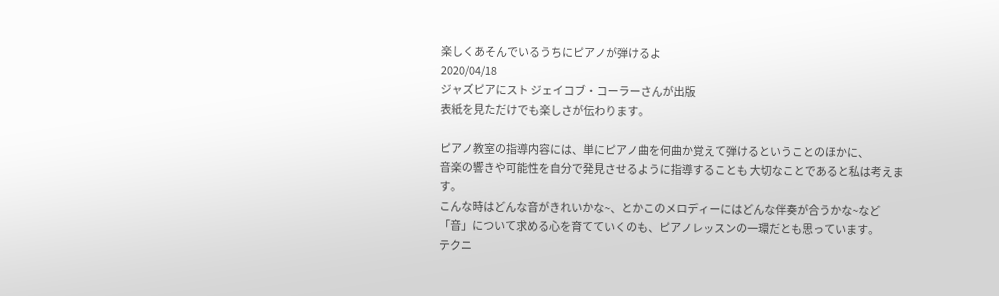楽しくあそんでいるうちにピアノが弾けるよ
2020/04/18
ジャズピアにスト ジェイコブ・コーラーさんが出版
表紙を見ただけでも楽しさが伝わります。

ピアノ教室の指導内容には、単にピアノ曲を何曲か覚えて弾けるということのほかに、
音楽の響きや可能性を自分で発見させるように指導することも 大切なことであると私は考えます。
こんな時はどんな音がきれいかな~、とかこのメロディーにはどんな伴奏が合うかな~など
「音」について求める心を育てていくのも、ピアノレッスンの一環だとも思っています。
テクニ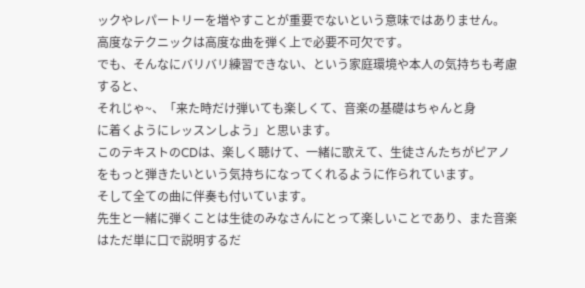ックやレパートリーを増やすことが重要でないという意味ではありません。
高度なテクニックは高度な曲を弾く上で必要不可欠です。
でも、そんなにバリバリ練習できない、という家庭環境や本人の気持ちも考慮すると、
それじゃ~、「来た時だけ弾いても楽しくて、音楽の基礎はちゃんと身
に着くようにレッスンしよう」と思います。
このテキストのCDは、楽しく聴けて、一緒に歌えて、生徒さんたちがピアノをもっと弾きたいという気持ちになってくれるように作られています。
そして全ての曲に伴奏も付いています。
先生と一緒に弾くことは生徒のみなさんにとって楽しいことであり、また音楽はただ単に口で説明するだ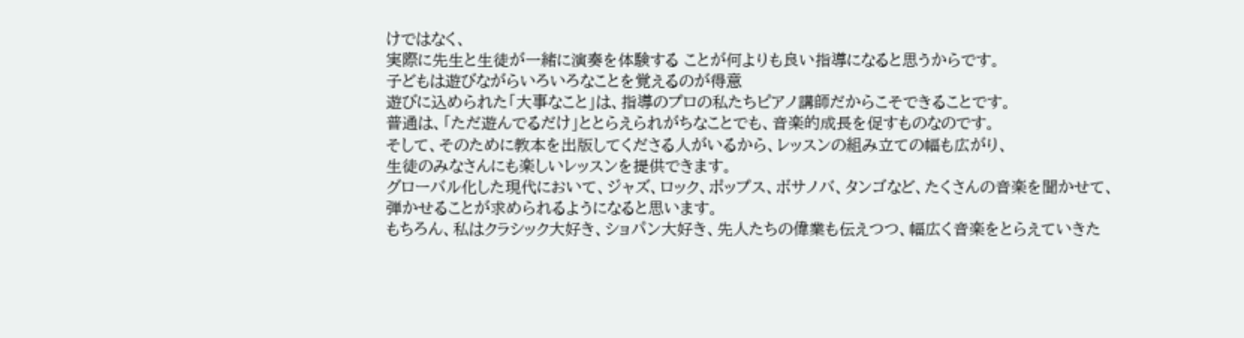けではなく、
実際に先生と生徒が一緒に演奏を体験する ことが何よりも良い指導になると思うからです。
子どもは遊びながらいろいろなことを覚えるのが得意
遊びに込められた「大事なこと」は、指導のプロの私たちピアノ講師だからこそできることです。
普通は、「ただ遊んでるだけ」ととらえられがちなことでも、音楽的成長を促すものなのです。
そして、そのために教本を出版してくださる人がいるから、レッスンの組み立ての幅も広がり、
生徒のみなさんにも楽しいレッスンを提供できます。
グローバル化した現代において、ジャズ、ロック、ポップス、ボサノバ、タンゴなど、たくさんの音楽を聞かせて、弾かせることが求められるようになると思います。
もちろん、私はクラシック大好き、ショパン大好き、先人たちの偉業も伝えつつ、幅広く音楽をとらえていきた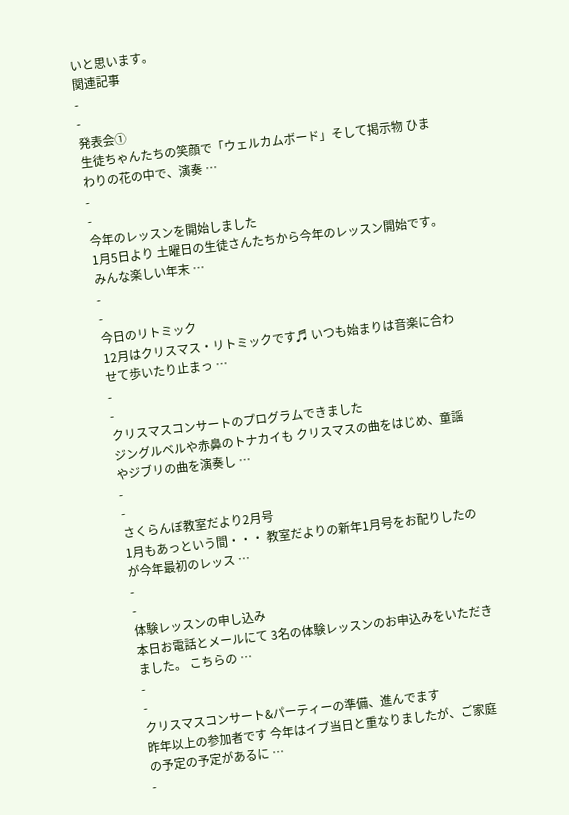いと思います。
関連記事
-
-
発表会①
生徒ちゃんたちの笑顔で「ウェルカムボード」そして掲示物 ひまわりの花の中で、演奏 …
-
-
今年のレッスンを開始しました
1月5日より 土曜日の生徒さんたちから今年のレッスン開始です。 みんな楽しい年末 …
-
-
今日のリトミック
12月はクリスマス・リトミックです♬ いつも始まりは音楽に合わせて歩いたり止まっ …
-
-
クリスマスコンサートのプログラムできました
ジングルベルや赤鼻のトナカイも クリスマスの曲をはじめ、童謡やジブリの曲を演奏し …
-
-
さくらんぼ教室だより2月号
1月もあっという間・・・ 教室だよりの新年1月号をお配りしたのが今年最初のレッス …
-
-
体験レッスンの申し込み
本日お電話とメールにて 3名の体験レッスンのお申込みをいただきました。 こちらの …
-
-
クリスマスコンサート&パーティーの準備、進んでます
昨年以上の参加者です 今年はイブ当日と重なりましたが、ご家庭の予定の予定があるに …
-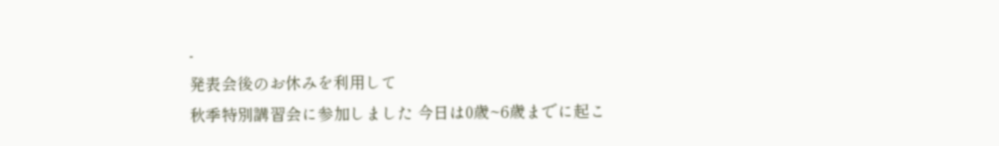-
発表会後のお休みを利用して
秋季特別講習会に参加しました 今日は0歳~6歳までに起こ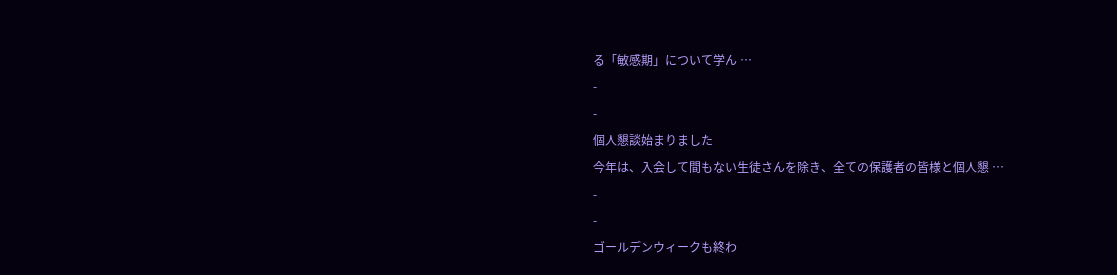る「敏感期」について学ん …
-
-
個人懇談始まりました
今年は、入会して間もない生徒さんを除き、全ての保護者の皆様と個人懇 …
-
-
ゴールデンウィークも終わ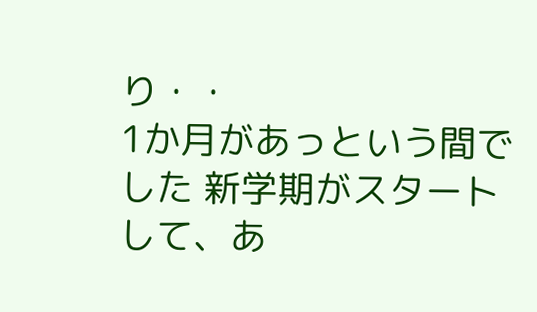り・・
1か月があっという間でした 新学期がスタートして、あ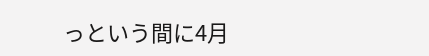っという間に4月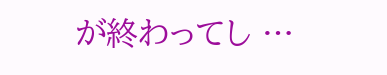が終わってし …